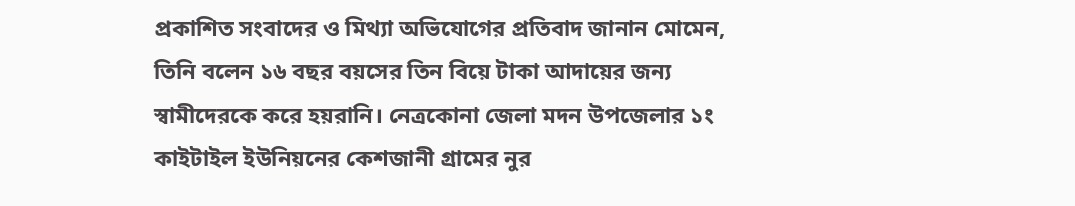প্রকাশিত সংবাদের ও মিথ্যা অভিযোগের প্রতিবাদ জানান মোমেন, তিনি বলেন ১৬ বছর বয়সের তিন বিয়ে টাকা আদায়ের জন্য স্বামীদেরকে করে হয়রানি। নেত্রকোনা জেলা মদন উপজেলার ১ং কাইটাইল ইউনিয়নের কেশজানী গ্রামের নুর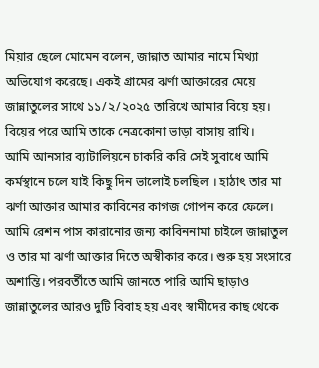মিয়ার ছেলে মোমেন বলেন, জান্নাত আমার নামে মিথ্যা অভিযোগ করেছে। একই গ্রামের ঝর্ণা আক্তারের মেয়ে জান্নাতুলের সাথে ১১/২/২০২৫ তারিখে আমার বিয়ে হয়। বিয়ের পরে আমি তাকে নেত্রকোনা ভাড়া বাসায় রাখি।
আমি আনসার ব্যাটালিয়নে চাকরি করি সেই সুবাধে আমি কর্মস্থানে চলে যাই কিছু দিন ভালোই চলছিল । হাঠাৎ তার মা ঝর্ণা আক্তার আমার কাবিনের কাগজ গোপন করে ফেলে। আমি রেশন পাস কারানোর জন্য কাবিননামা চাইলে জান্নাতুল ও তার মা ঝর্ণা আক্তার দিতে অস্বীকার করে। শুরু হয় সংসারে অশান্তি। পরবর্তীতে আমি জানতে পারি আমি ছাড়াও জান্নাতুলের আরও দুটি বিবাহ হয় এবং স্বামীদের কাছ থেকে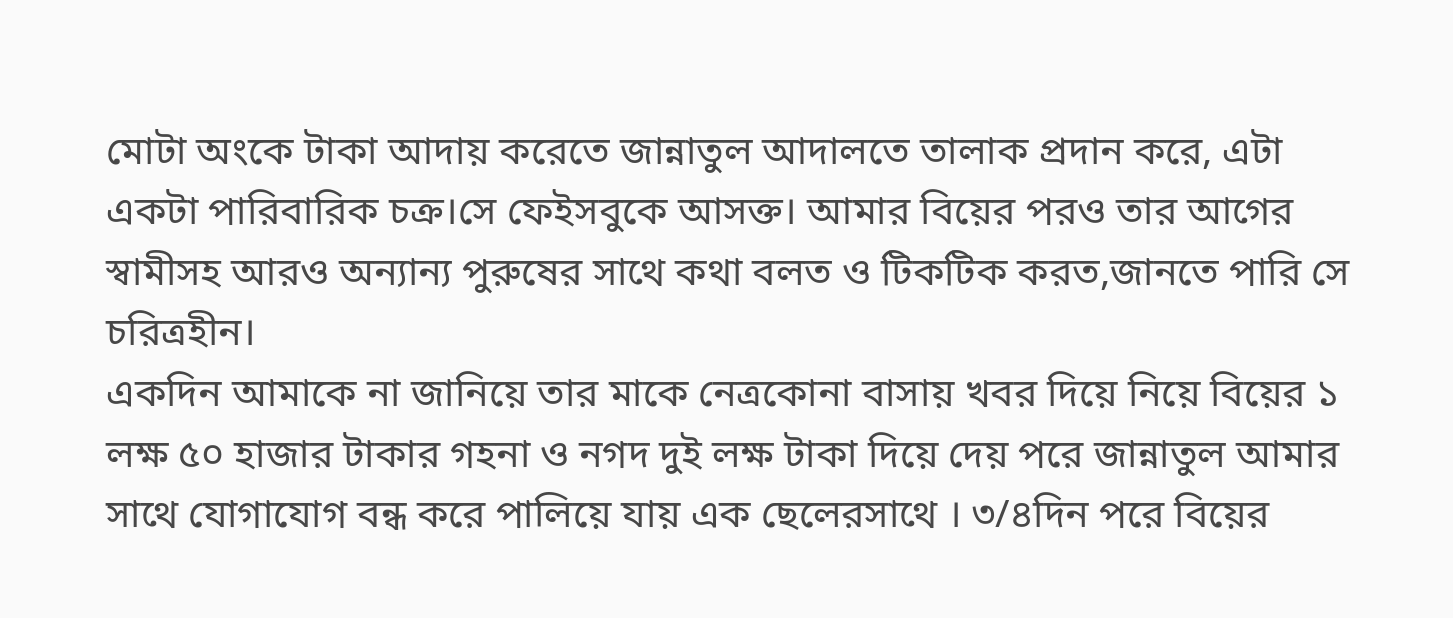মোটা অংকে টাকা আদায় করেতে জান্নাতুল আদালতে তালাক প্রদান করে, এটা একটা পারিবারিক চক্র।সে ফেইসবুকে আসক্ত। আমার বিয়ের পরও তার আগের স্বামীসহ আরও অন্যান্য পুরুষের সাথে কথা বলত ও টিকটিক করত,জানতে পারি সে চরিত্রহীন।
একদিন আমাকে না জানিয়ে তার মাকে নেত্রকোনা বাসায় খবর দিয়ে নিয়ে বিয়ের ১ লক্ষ ৫০ হাজার টাকার গহনা ও নগদ দুই লক্ষ টাকা দিয়ে দেয় পরে জান্নাতুল আমার সাথে যোগাযোগ বন্ধ করে পালিয়ে যায় এক ছেলেরসাথে । ৩/৪দিন পরে বিয়ের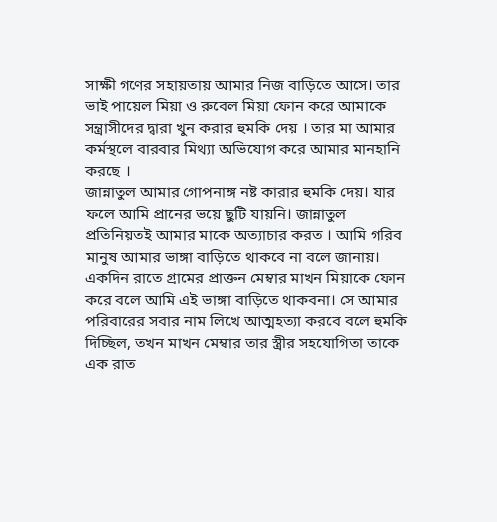সাক্ষী গণের সহায়তায় আমার নিজ বাড়িতে আসে। তার ভাই পায়েল মিয়া ও রুবেল মিয়া ফোন করে আমাকে সন্ত্রাসীদের দ্বারা খুন করার হুমকি দেয় । তার মা আমার কর্মস্থলে বারবার মিথ্যা অভিযোগ করে আমার মানহানি করছে ।
জান্নাতুল আমার গোপনাঙ্গ নষ্ট কারার হুমকি দেয়। যার ফলে আমি প্রানের ভয়ে ছুটি যায়নি। জান্নাতুল প্রতিনিয়তই আমার মাকে অত্যাচার করত । আমি গরিব মানুষ আমার ভাঙ্গা বাড়িতে থাকবে না বলে জানায়। একদিন রাতে গ্রামের প্রাক্তন মেম্বার মাখন মিয়াকে ফোন করে বলে আমি এই ভাঙ্গা বাড়িতে থাকবনা। সে আমার পরিবারের সবার নাম লিখে আত্মহত্যা করবে বলে হুমকি দিচ্ছিল, তখন মাখন মেম্বার তার স্ত্রীর সহযোগিতা তাকে এক রাত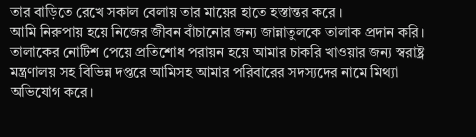তার বাড়িতে রেখে সকাল বেলায় তার মায়ের হাতে হস্তান্তর করে ।
আমি নিরুপায় হয়ে নিজের জীবন বাঁচানোর জন্য জান্নাতুলকে তালাক প্রদান করি। তালাকের নোটিশ পেয়ে প্রতিশোধ পরায়ন হয়ে আমার চাকরি খাওয়ার জন্য স্বরাষ্ট্র মন্ত্রণালয় সহ বিভিন্ন দপ্তরে আমিসহ আমার পরিবারের সদস্যদের নামে মিথ্যা অভিযোগ করে।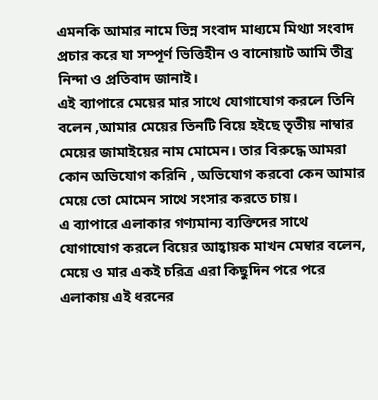এমনকি আমার নামে ভিন্ন সংবাদ মাধ্যমে মিথ্যা সংবাদ প্রচার করে যা সম্পূর্ণ ভিত্তিহীন ও বানোয়াট আমি তীব্র নিন্দা ও প্রতিবাদ জানাই।
এই ব্যাপারে মেয়ের মার সাথে যোগাযোগ করলে তিনি বলেন ,আমার মেয়ের তিনটি বিয়ে হইছে তৃতীয় নাম্বার মেয়ের জামাইয়ের নাম মোমেন। তার বিরুদ্ধে আমরা কোন অভিযোগ করিনি , অভিযোগ করবো কেন আমার মেয়ে তো মোমেন সাথে সংসার করতে চায়।
এ ব্যাপারে এলাকার গণ্যমান্য ব্যক্তিদের সাথে যোগাযোগ করলে বিয়ের আহ্বায়ক মাখন মেম্বার বলেন, মেয়ে ও মার একই চরিত্র এরা কিছুদিন পরে পরে এলাকায় এই ধরনের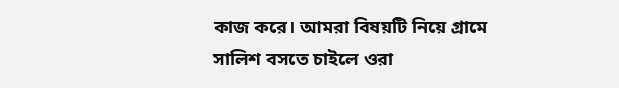কাজ করে। আমরা বিষয়টি নিয়ে গ্রামে সালিশ বসতে চাইলে ওরা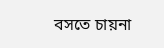বসতে চায়না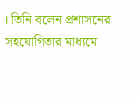। তিনি বলেন প্রশাসনের সহযোগিতার মাধ্যমে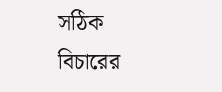সঠিক বিচারের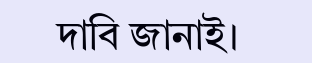দাবি জানাই।